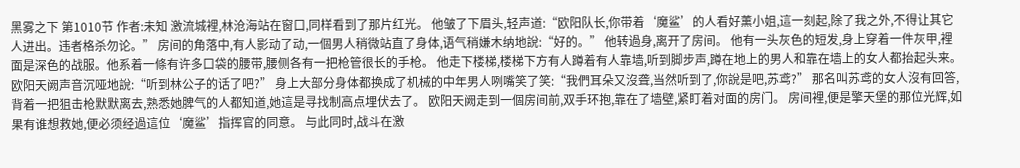黑雾之下 第1010节 作者:未知 激流城裡,林沧海站在窗口,同样看到了那片红光。 他皱了下眉头,轻声道:“欧阳队长,你带着‘魔鲨’的人看好薰小姐,這一刻起,除了我之外,不得让其它人进出。违者格杀勿论。” 房间的角落中,有人影动了动,一個男人稍微站直了身体,语气稍嫌木纳地說:“好的。” 他转過身,离开了房间。 他有一头灰色的短发,身上穿着一件灰甲,裡面是深色的战服。他系着一條有许多口袋的腰带,腰侧各有一把枪管很长的手枪。 他走下楼梯,楼梯下方有人蹲着有人靠墙,听到脚步声,蹲在地上的男人和靠在墙上的女人都抬起头来。 欧阳天阙声音沉哑地說:“听到林公子的话了吧?” 身上大部分身体都换成了机械的中年男人咧嘴笑了笑:“我們耳朵又沒聋,当然听到了,你說是吧,苏鸢?” 那名叫苏鸢的女人沒有回答,背着一把狙击枪默默离去,熟悉她脾气的人都知道,她這是寻找制高点埋伏去了。 欧阳天阙走到一個房间前,双手环抱,靠在了墙壁,紧盯着对面的房门。 房间裡,便是擎天堡的那位光辉,如果有谁想救她,便必须经過這位‘魔鲨’指挥官的同意。 与此同时,战斗在激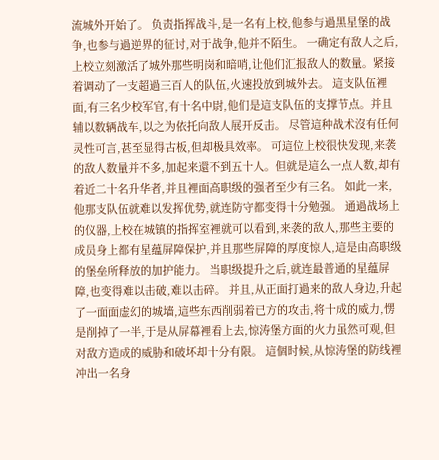流城外开始了。 负责指挥战斗,是一名有上校,他参与過黑星堡的战争,也参与過逆界的征讨,对于战争,他并不陌生。 一确定有敌人之后,上校立刻激活了城外那些明岗和暗哨,让他们汇报敌人的数量。紧接着调动了一支超過三百人的队伍,火速投放到城外去。 這支队伍裡面,有三名少校军官,有十名中尉,他们是這支队伍的支撑节点。并且辅以数辆战车,以之为依托向敌人展开反击。 尽管這种战术沒有任何灵性可言,甚至显得古板,但却极具效率。 可這位上校很快发现,来袭的敌人数量并不多,加起来還不到五十人。但就是這么一点人数,却有着近二十名升华者,并且裡面高职级的强者至少有三名。 如此一来,他那支队伍就难以发挥优势,就连防守都变得十分勉强。 通過战场上的仪器,上校在城镇的指挥室裡就可以看到,来袭的敌人,那些主要的成员身上都有星蕴屏障保护,并且那些屏障的厚度惊人,這是由高职级的堡垒所释放的加护能力。 当职级提升之后,就连最普通的星蕴屏障,也变得难以击破,难以击碎。 并且,从正面打過来的敌人身边,升起了一面面虚幻的城墙,這些东西削弱着已方的攻击,将十成的威力,愣是削掉了一半,于是从屏幕裡看上去,惊涛堡方面的火力虽然可观,但对敌方造成的威胁和破坏却十分有限。 這個时候,从惊涛堡的防线裡冲出一名身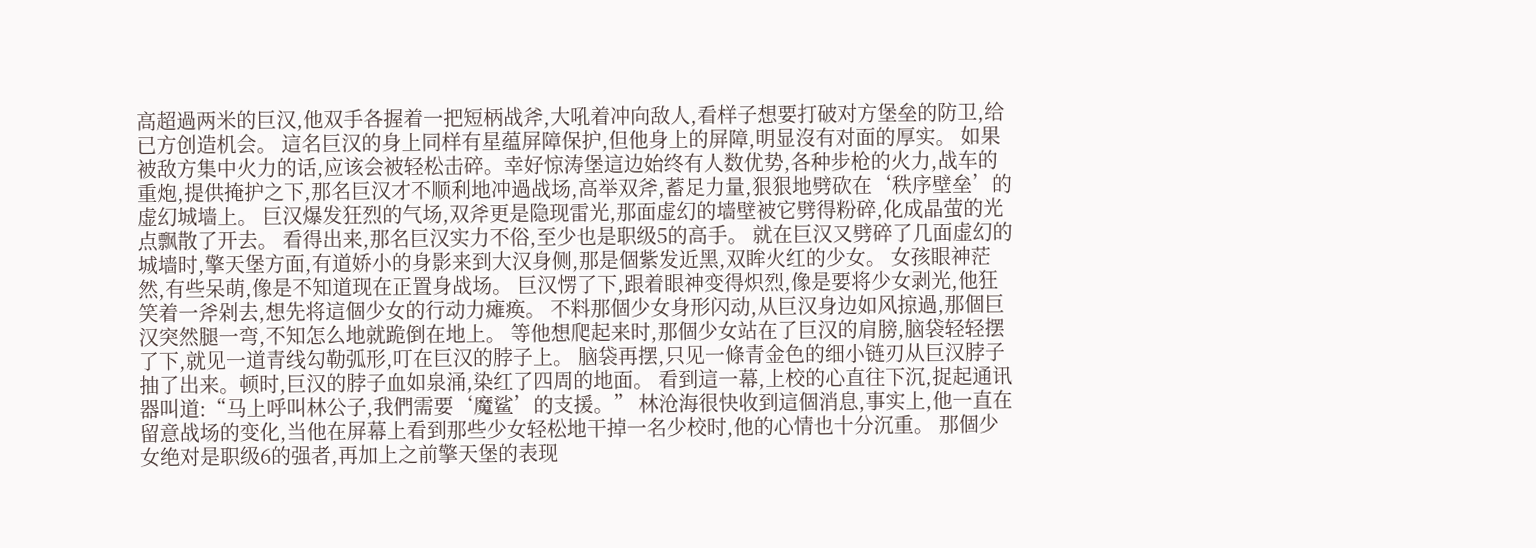高超過两米的巨汉,他双手各握着一把短柄战斧,大吼着冲向敌人,看样子想要打破对方堡垒的防卫,给已方创造机会。 這名巨汉的身上同样有星蕴屏障保护,但他身上的屏障,明显沒有对面的厚实。 如果被敌方集中火力的话,应该会被轻松击碎。幸好惊涛堡這边始终有人数优势,各种步枪的火力,战车的重炮,提供掩护之下,那名巨汉才不顺利地冲過战场,高举双斧,蓄足力量,狠狠地劈砍在‘秩序壁垒’的虚幻城墙上。 巨汉爆发狂烈的气场,双斧更是隐现雷光,那面虚幻的墙壁被它劈得粉碎,化成晶萤的光点飘散了开去。 看得出来,那名巨汉实力不俗,至少也是职级5的高手。 就在巨汉又劈碎了几面虚幻的城墙时,擎天堡方面,有道娇小的身影来到大汉身侧,那是個紫发近黑,双眸火红的少女。 女孩眼神茫然,有些呆萌,像是不知道现在正置身战场。 巨汉愣了下,跟着眼神变得炽烈,像是要将少女剥光,他狂笑着一斧剁去,想先将這個少女的行动力瘫痪。 不料那個少女身形闪动,从巨汉身边如风掠過,那個巨汉突然腿一弯,不知怎么地就跪倒在地上。 等他想爬起来时,那個少女站在了巨汉的肩膀,脑袋轻轻摆了下,就见一道青线勾勒弧形,叮在巨汉的脖子上。 脑袋再摆,只见一條青金色的细小链刃从巨汉脖子抽了出来。顿时,巨汉的脖子血如泉涌,染红了四周的地面。 看到這一幕,上校的心直往下沉,捉起通讯器叫道:“马上呼叫林公子,我們需要‘魔鲨’的支援。” 林沧海很快收到這個消息,事实上,他一直在留意战场的变化,当他在屏幕上看到那些少女轻松地干掉一名少校时,他的心情也十分沉重。 那個少女绝对是职级6的强者,再加上之前擎天堡的表现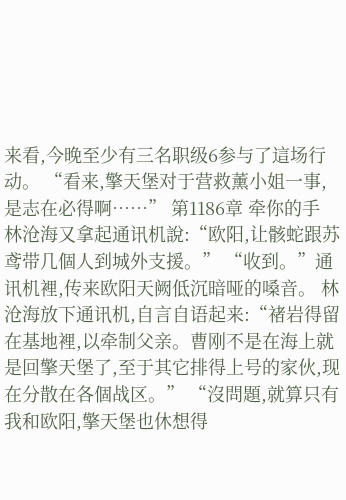来看,今晚至少有三名职级6参与了這场行动。 “看来,擎天堡对于营救薰小姐一事,是志在必得啊……” 第1186章 牵你的手 林沧海又拿起通讯机說:“欧阳,让骸蛇跟苏鸢带几個人到城外支援。” “收到。”通讯机裡,传来欧阳天阙低沉暗哑的嗓音。 林沧海放下通讯机,自言自语起来:“禇岩得留在基地裡,以牵制父亲。曹刚不是在海上就是回擎天堡了,至于其它排得上号的家伙,现在分散在各個战区。” “沒問題,就算只有我和欧阳,擎天堡也休想得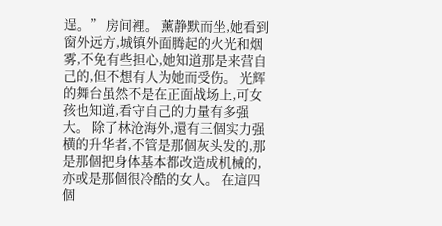逞。” 房间裡。 薰静默而坐,她看到窗外远方,城镇外面腾起的火光和烟雾,不免有些担心,她知道那是来营自己的,但不想有人为她而受伤。 光辉的舞台虽然不是在正面战场上,可女孩也知道,看守自己的力量有多强大。 除了林沧海外,還有三個实力强横的升华者,不管是那個灰头发的,那是那個把身体基本都改造成机械的,亦或是那個很冷酷的女人。 在這四個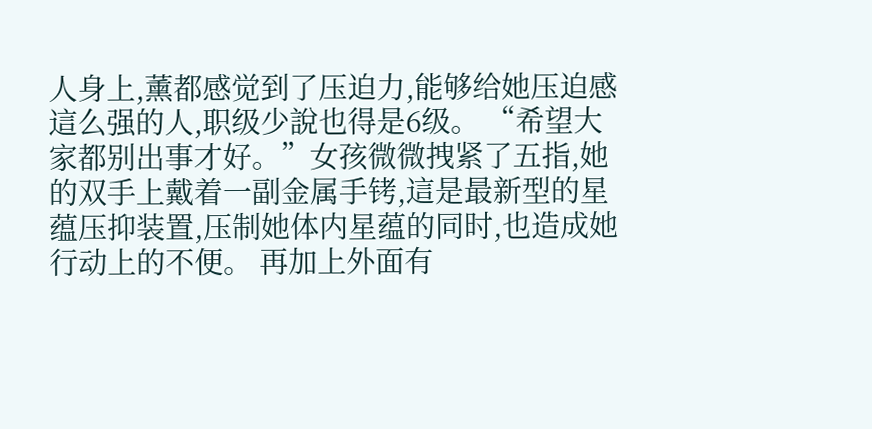人身上,薰都感觉到了压迫力,能够给她压迫感這么强的人,职级少說也得是6级。 “希望大家都别出事才好。”女孩微微拽紧了五指,她的双手上戴着一副金属手铐,這是最新型的星蕴压抑装置,压制她体内星蕴的同时,也造成她行动上的不便。 再加上外面有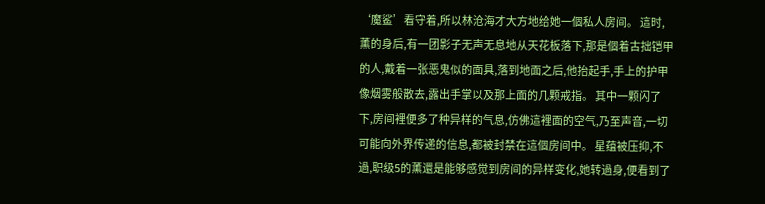‘魔鲨’看守着,所以林沧海才大方地给她一個私人房间。 這时,薰的身后,有一团影子无声无息地从天花板落下,那是個着古拙铠甲的人,戴着一张恶鬼似的面具,落到地面之后,他抬起手,手上的护甲像烟雾般散去,露出手掌以及那上面的几颗戒指。 其中一颗闪了下,房间裡便多了种异样的气息,仿佛這裡面的空气,乃至声音,一切可能向外界传递的信息,都被封禁在這個房间中。 星蕴被压抑,不過,职级5的薰還是能够感觉到房间的异样变化,她转過身,便看到了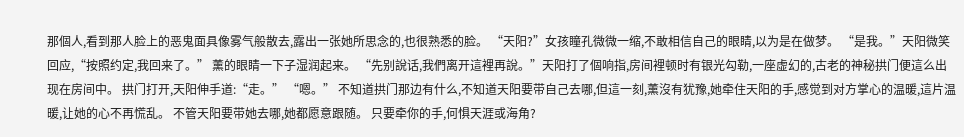那個人,看到那人脸上的恶鬼面具像雾气般散去,露出一张她所思念的,也很熟悉的脸。 “天阳?”女孩瞳孔微微一缩,不敢相信自己的眼睛,以为是在做梦。 “是我。”天阳微笑回应,“按照约定,我回来了。” 薰的眼睛一下子湿润起来。 “先别說话,我們离开這裡再說。”天阳打了個响指,房间裡顿时有银光勾勒,一座虚幻的,古老的神秘拱门便這么出现在房间中。 拱门打开,天阳伸手道:“走。” “嗯。” 不知道拱门那边有什么,不知道天阳要带自己去哪,但這一刻,薰沒有犹豫,她牵住天阳的手,感觉到对方掌心的温暖,這片温暖,让她的心不再慌乱。 不管天阳要带她去哪,她都愿意跟随。 只要牵你的手,何惧天涯或海角?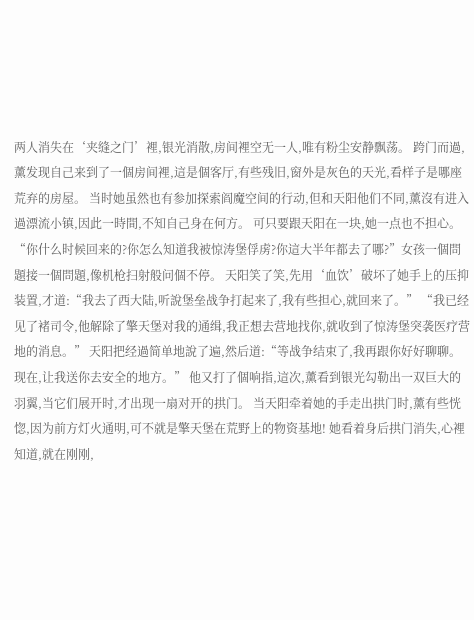两人消失在‘夹缝之门’裡,银光消散,房间裡空无一人,唯有粉尘安静飘荡。 跨门而過,薰发现自己来到了一個房间裡,這是個客厅,有些残旧,窗外是灰色的天光,看样子是哪座荒弃的房屋。 当时她虽然也有参加探索阎魔空间的行动,但和天阳他们不同,薰沒有进入過漂流小镇,因此一時間,不知自己身在何方。 可只要跟天阳在一块,她一点也不担心。 “你什么时候回来的?你怎么知道我被惊涛堡俘虏?你這大半年都去了哪?”女孩一個問題接一個問題,像机枪扫射般问個不停。 天阳笑了笑,先用‘血饮’破坏了她手上的压抑装置,才道:“我去了西大陆,听說堡垒战争打起来了,我有些担心,就回来了。” “我已经见了褚司令,他解除了擎天堡对我的通缉,我正想去营地找你,就收到了惊涛堡突袭医疗营地的消息。” 天阳把经過简单地說了遍,然后道:“等战争结束了,我再跟你好好聊聊。现在,让我送你去安全的地方。” 他又打了個响指,這次,薰看到银光勾勒出一双巨大的羽翼,当它们展开时,才出现一扇对开的拱门。 当天阳牵着她的手走出拱门时,薰有些恍惚,因为前方灯火通明,可不就是擎天堡在荒野上的物资基地! 她看着身后拱门消失,心裡知道,就在刚刚,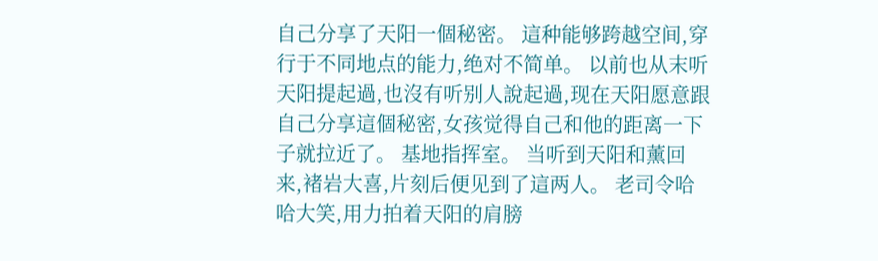自己分享了天阳一個秘密。 這种能够跨越空间,穿行于不同地点的能力,绝对不简单。 以前也从末听天阳提起過,也沒有听别人說起過,现在天阳愿意跟自己分享這個秘密,女孩觉得自己和他的距离一下子就拉近了。 基地指挥室。 当听到天阳和薰回来,褚岩大喜,片刻后便见到了這两人。 老司令哈哈大笑,用力拍着天阳的肩膀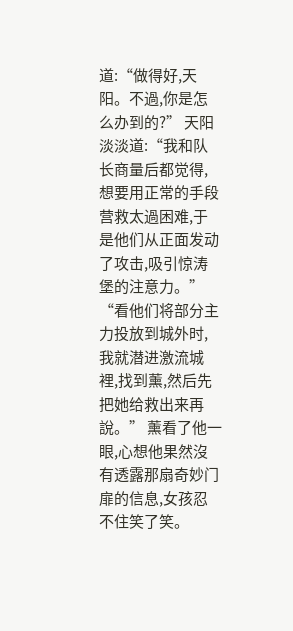道:“做得好,天阳。不過,你是怎么办到的?” 天阳淡淡道:“我和队长商量后都觉得,想要用正常的手段营救太過困难,于是他们从正面发动了攻击,吸引惊涛堡的注意力。” “看他们将部分主力投放到城外时,我就潜进激流城裡,找到薰,然后先把她给救出来再說。” 薰看了他一眼,心想他果然沒有透露那扇奇妙门扉的信息,女孩忍不住笑了笑。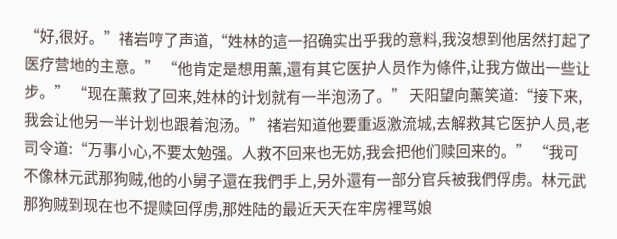“好,很好。”禇岩哼了声道,“姓林的這一招确实出乎我的意料,我沒想到他居然打起了医疗营地的主意。” “他肯定是想用薰,還有其它医护人员作为條件,让我方做出一些让步。” “现在薰救了回来,姓林的计划就有一半泡汤了。” 天阳望向薰笑道:“接下来,我会让他另一半计划也跟着泡汤。” 禇岩知道他要重返激流城,去解救其它医护人员,老司令道:“万事小心,不要太勉强。人救不回来也无妨,我会把他们赎回来的。” “我可不像林元武那狗贼,他的小舅子還在我們手上,另外還有一部分官兵被我們俘虏。林元武那狗贼到现在也不提赎回俘虏,那姓陆的最近天天在牢房裡骂娘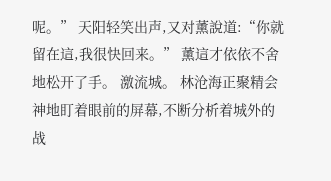呢。” 天阳轻笑出声,又对薰說道:“你就留在這,我很快回来。” 薰這才依依不舍地松开了手。 激流城。 林沧海正聚精会神地盯着眼前的屏幕,不断分析着城外的战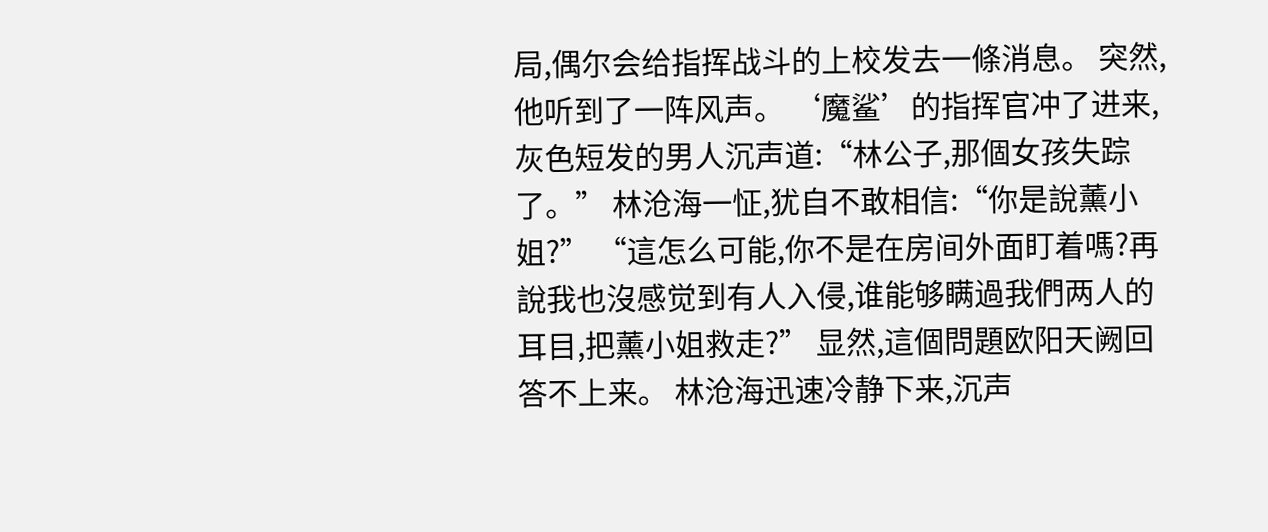局,偶尔会给指挥战斗的上校发去一條消息。 突然,他听到了一阵风声。 ‘魔鲨’的指挥官冲了进来,灰色短发的男人沉声道:“林公子,那個女孩失踪了。” 林沧海一怔,犹自不敢相信:“你是說薰小姐?” “這怎么可能,你不是在房间外面盯着嗎?再說我也沒感觉到有人入侵,谁能够瞒過我們两人的耳目,把薰小姐救走?” 显然,這個問題欧阳天阙回答不上来。 林沧海迅速冷静下来,沉声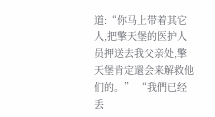道:“你马上带着其它人,把擎天堡的医护人员押送去我父亲处,擎天堡肯定還会来解救他们的。” “我們已经丢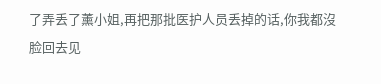了弄丢了薰小姐,再把那批医护人员丢掉的话,你我都沒脸回去见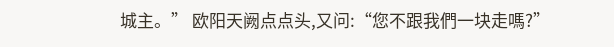城主。” 欧阳天阙点点头,又问:“您不跟我們一块走嗎?”